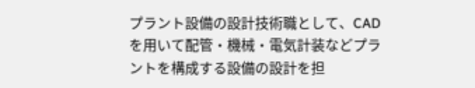プラント設備の設計技術職として、CADを用いて配管・機械・電気計装などプラントを構成する設備の設計を担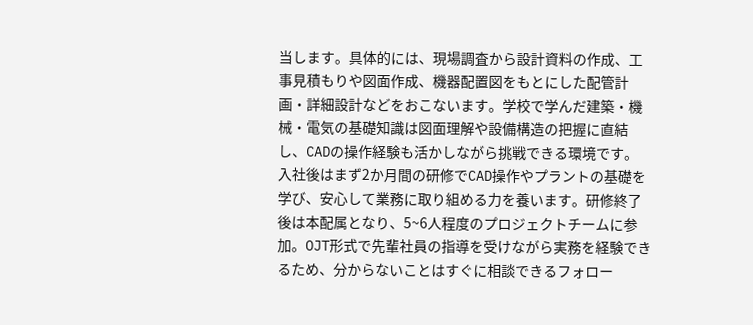当します。具体的には、現場調査から設計資料の作成、工事見積もりや図面作成、機器配置図をもとにした配管計画・詳細設計などをおこないます。学校で学んだ建築・機械・電気の基礎知識は図面理解や設備構造の把握に直結し、CADの操作経験も活かしながら挑戦できる環境です。
入社後はまず2か月間の研修でCAD操作やプラントの基礎を学び、安心して業務に取り組める力を養います。研修終了後は本配属となり、5~6人程度のプロジェクトチームに参加。OJT形式で先輩社員の指導を受けながら実務を経験できるため、分からないことはすぐに相談できるフォロー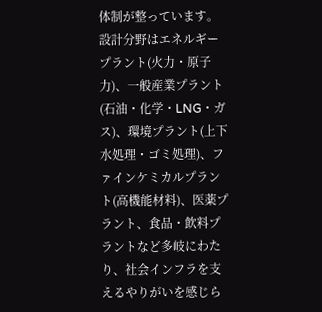体制が整っています。
設計分野はエネルギープラント(火力・原子力)、一般産業プラント(石油・化学・LNG・ガス)、環境プラント(上下水処理・ゴミ処理)、ファインケミカルプラント(高機能材料)、医薬プラント、食品・飲料プラントなど多岐にわたり、社会インフラを支えるやりがいを感じら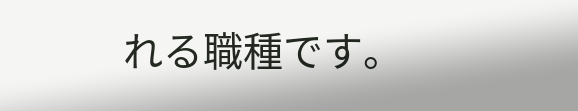れる職種です。